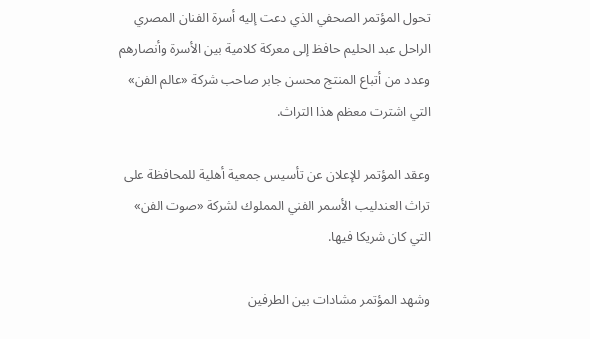تحول المؤتمر الصحفي الذي دعت إليه أسرة الفنان المصري الراحل عبد الحليم حافظ إلى معركة كلامية بين الأسرة وأنصارهم وعدد من أتباع المنتج محسن جابر صاحب شركة «عالم الفن» التي اشترت معظم هذا التراث.

وعقد المؤتمر للإعلان عن تأسيس جمعية أهلية للمحافظة على تراث العندليب الأسمر الفني المملوك لشركة «صوت الفن» التي كان شريكا فيها.

وشهد المؤتمر مشادات بين الطرفين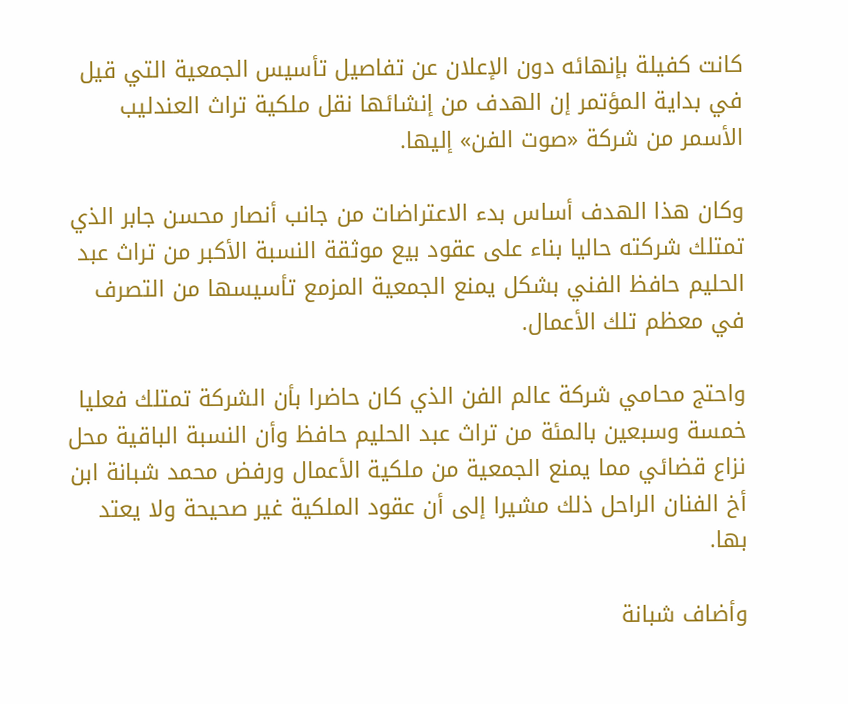كانت كفيلة بإنهائه دون الإعلان عن تفاصيل تأسيس الجمعية التي قيل في بداية المؤتمر إن الهدف من إنشائها نقل ملكية تراث العندليب الأسمر من شركة «صوت الفن» إليها.

وكان هذا الهدف أساس بدء الاعتراضات من جانب أنصار محسن جابر الذي تمتلك شركته حاليا بناء على عقود بيع موثقة النسبة الأكبر من تراث عبد الحليم حافظ الفني بشكل يمنع الجمعية المزمع تأسيسها من التصرف في معظم تلك الأعمال.

واحتج محامي شركة عالم الفن الذي كان حاضرا بأن الشركة تمتلك فعليا خمسة وسبعين بالمئة من تراث عبد الحليم حافظ وأن النسبة الباقية محل نزاع قضائي مما يمنع الجمعية من ملكية الأعمال ورفض محمد شبانة ابن أخ الفنان الراحل ذلك مشيرا إلى أن عقود الملكية غير صحيحة ولا يعتد بها.

وأضاف شبانة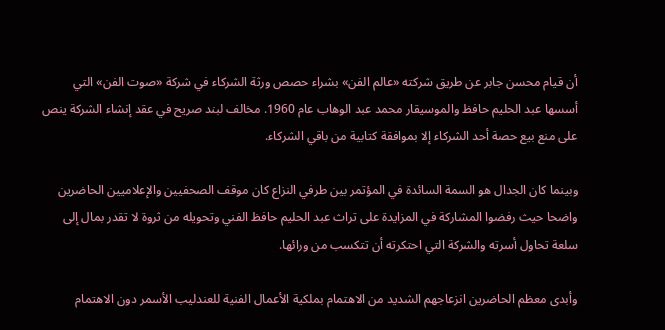أن قيام محسن جابر عن طريق شركته «عالم الفن» بشراء حصص ورثة الشركاء في شركة «صوت الفن» التي أسسها عبد الحليم حافظ والموسيقار محمد عبد الوهاب عام 1960. مخالف لبند صريح في عقد إنشاء الشركة ينص على منع بيع حصة أحد الشركاء إلا بموافقة كتابية من باقي الشركاء.

وبينما كان الجدال هو السمة السائدة في المؤتمر بين طرفي النزاع كان موقف الصحفيين والإعلاميين الحاضرين واضحا حيث رفضوا المشاركة في المزايدة على تراث عبد الحليم حافظ الفني وتحويله من ثروة لا تقدر بمال إلى سلعة تحاول أسرته والشركة التي احتكرته أن تتكسب من ورائها.

وأبدى معظم الحاضرين انزعاجهم الشديد من الاهتمام بملكية الأعمال الفنية للعندليب الأسمر دون الاهتمام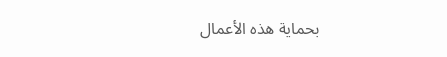بحماية هذه الأعمال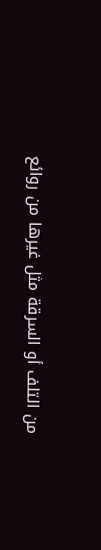من التلف أو السرقة مثل غيرها من روائع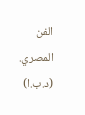الفن المصري. (د.ب.ا)